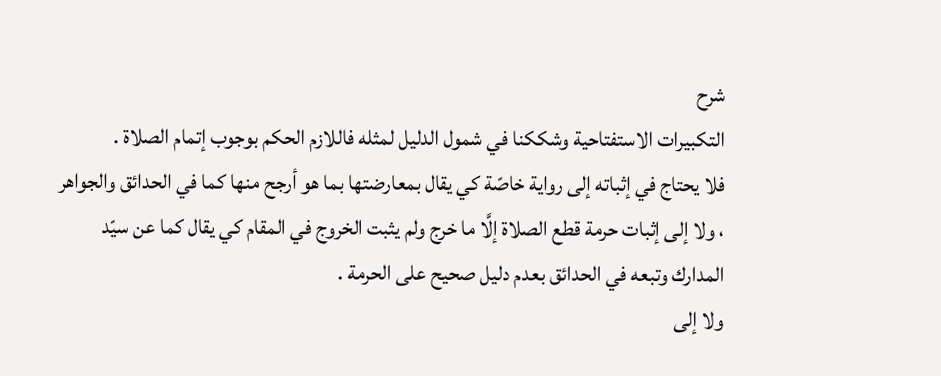شرح
التكبيرات الاستفتاحية وشككنا في شمول الدليل لمثله فاللازم الحكم بوجوب إتمام الصلاة .
فلا يحتاج في إثباته إلى رواية خاصّة كي يقال بمعارضتها بما هو أرجح منها كما في الحدائق والجواهر ، ولا إلى إثبات حرمة قطع الصلاة إلَّا ما خرج ولم يثبت الخروج في المقام كي يقال كما عن سيّد المدارك وتبعه في الحدائق بعدم دليل صحيح على الحرمة .
ولا إلى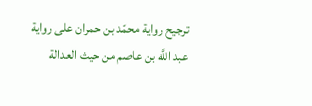ترجيح رواية محمّد بن حمران على رواية عبد اللَّه بن عاصم من حيث العدالة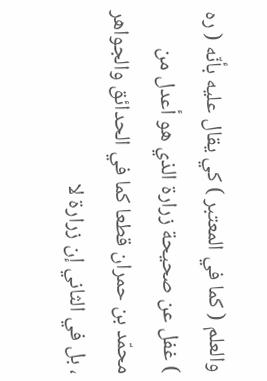والعلم ( كما في المعتبر ) كي يقال عليه بأنّه ( ره ) غفل عن صحيحة زرارة الذي هو أعدل من محمّد بن حمران قطعا كما في الحدائق والجواهر ، بل في الثاني إن زرارة لا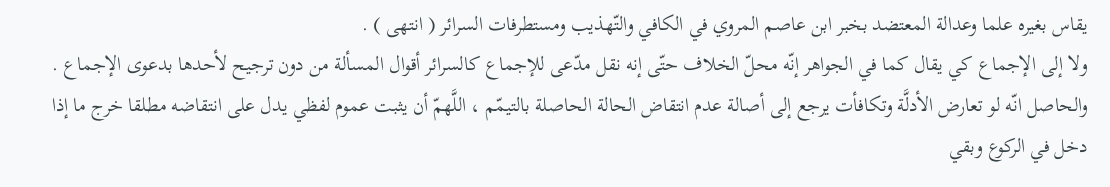يقاس بغيره علما وعدالة المعتضد بخبر ابن عاصم المروي في الكافي والتّهذيب ومستطرفات السرائر ( انتهى ) .
ولا إلى الإجماع كي يقال كما في الجواهر إنّه محلّ الخلاف حتّى إنه نقل مدّعى للإجماع كالسرائر أقوال المسألة من دون ترجيح لأحدها بدعوى الإجماع .
والحاصل انّه لو تعارض الأدلَّة وتكافأت يرجع إلى أصالة عدم انتقاض الحالة الحاصلة بالتيمّم ، اللَّهمّ أن يثبت عموم لفظي يدل على انتقاضه مطلقا خرج ما إذا دخل في الركوع وبقي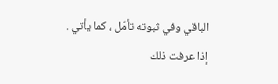الباقي وفي ثبوته تأمّل ، كما يأتي .
إذا عرفت ذلك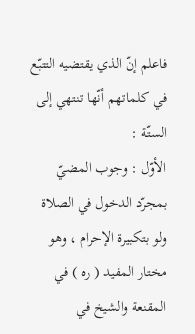فاعلم إنّ الذي يقتضيه التتبّع في كلماتهم أنّها تنتهي إلى الستّة :
الأوّل : وجوب المضيّ بمجرّد الدخول في الصلاة ولو بتكبيرة الإحرام ، وهو مختار المفيد ( ره ) في المقنعة والشيخ في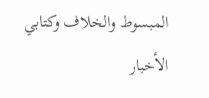المبسوط والخلاف وكتابي الأخبار